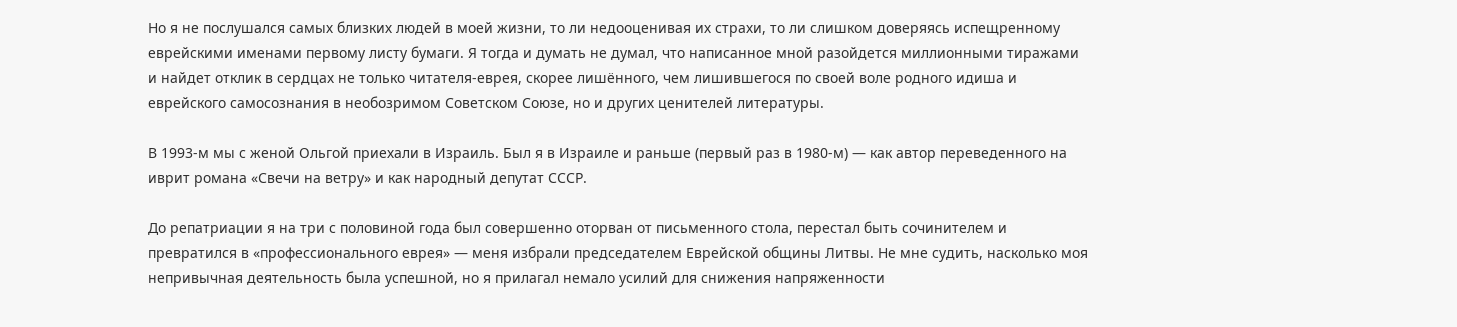Но я не послушался самых близких людей в моей жизни, то ли недооценивая их страхи, то ли слишком доверяясь испещренному еврейскими именами первому листу бумаги. Я тогда и думать не думал, что написанное мной разойдется миллионными тиражами и найдет отклик в сердцах не только читателя-еврея, скорее лишённого, чем лишившегося по своей воле родного идиша и еврейского самосознания в необозримом Советском Союзе, но и других ценителей литературы.

В 1993-м мы с женой Ольгой приехали в Израиль. Был я в Израиле и раньше (первый раз в 1980-м) — как автор переведенного на иврит романа «Свечи на ветру» и как народный депутат СССР.

До репатриации я на три с половиной года был совершенно оторван от письменного стола, перестал быть сочинителем и превратился в «профессионального еврея» — меня избрали председателем Еврейской общины Литвы. Не мне судить, насколько моя непривычная деятельность была успешной, но я прилагал немало усилий для снижения напряженности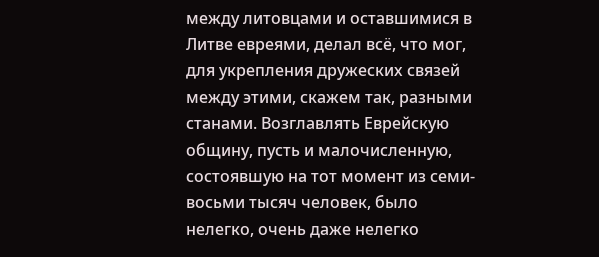между литовцами и оставшимися в Литве евреями, делал всё, что мог, для укрепления дружеских связей между этими, скажем так, разными станами. Возглавлять Еврейскую общину, пусть и малочисленную, состоявшую на тот момент из семи-восьми тысяч человек, было нелегко, очень даже нелегко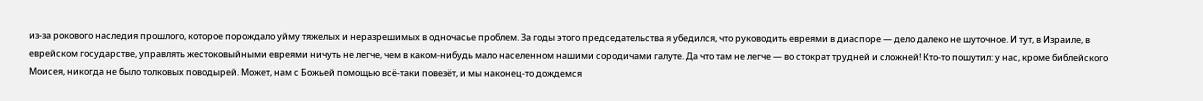из-за рокового наследия прошлого, которое порождало уйму тяжелых и неразрешимых в одночасье проблем. За годы этого председательства я убедился, что руководить евреями в диаспоре — дело далеко не шуточное. И тут, в Израиле, в еврейском государстве, управлять жестоковыйными евреями ничуть не легче, чем в каком-нибудь мало населенном нашими сородичами галуте. Да что там не легче — во стократ трудней и сложней! Кто-то пошутил: у нас, кроме библейского Моисея, никогда не было толковых поводырей. Может, нам с Божьей помощью всё-таки повезёт, и мы наконец-то дождемся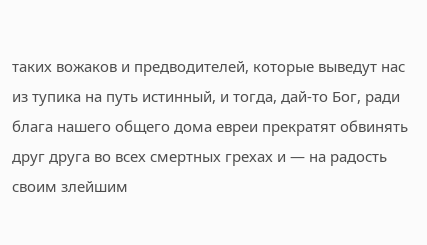таких вожаков и предводителей, которые выведут нас из тупика на путь истинный, и тогда, дай-то Бог, ради блага нашего общего дома евреи прекратят обвинять друг друга во всех смертных грехах и — на радость своим злейшим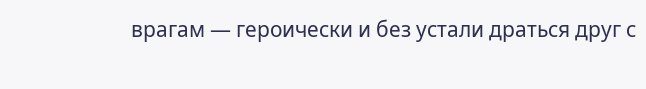врагам — героически и без устали драться друг с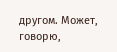другом. Может, говорю,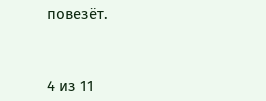повезёт.



4 из 11